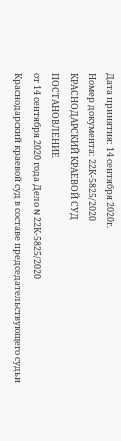Дата принятия: 14 сентября 2020г.
Номер документа: 22К-5825/2020
КРАСНОДАРСКИЙ КРАЕВОЙ СУД
ПОСТАНОВЛЕНИЕ
от 14 сентября 2020 года Дело N 22К-5825/2020
Краснодарский краевой суд в составе председательствующего судьи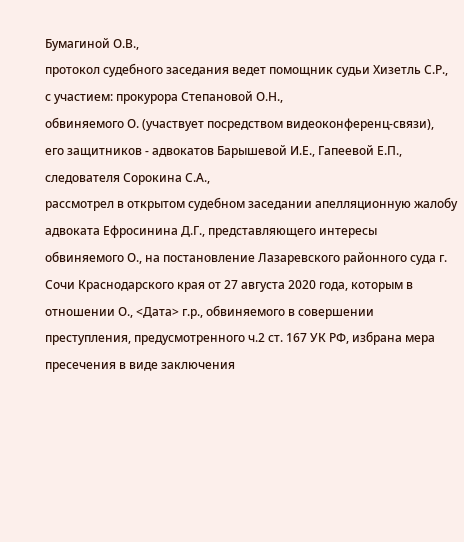Бумагиной О.В.,
протокол судебного заседания ведет помощник судьи Хизетль С.Р.,
с участием: прокурора Степановой О.Н.,
обвиняемого О. (участвует посредством видеоконференц-связи),
его защитников - адвокатов Барышевой И.Е., Гапеевой Е.П.,
следователя Сорокина С.А.,
рассмотрел в открытом судебном заседании апелляционную жалобу адвоката Ефросинина Д.Г., представляющего интересы обвиняемого О., на постановление Лазаревского районного суда г. Сочи Краснодарского края от 27 августа 2020 года, которым в отношении О., <Дата> г.р., обвиняемого в совершении преступления, предусмотренного ч.2 ст. 167 УК РФ, избрана мера пресечения в виде заключения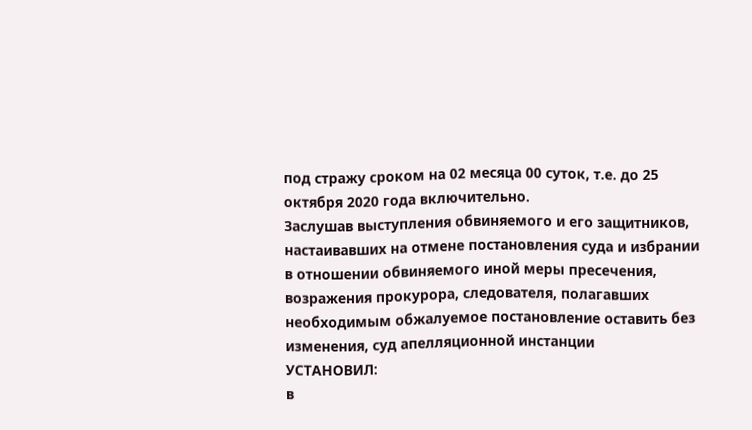под стражу сроком на 02 месяца 00 суток, т.е. до 25 октября 2020 года включительно.
Заслушав выступления обвиняемого и его защитников, настаивавших на отмене постановления суда и избрании в отношении обвиняемого иной меры пресечения, возражения прокурора, следователя, полагавших необходимым обжалуемое постановление оставить без изменения, суд апелляционной инстанции
УСТАНОВИЛ:
в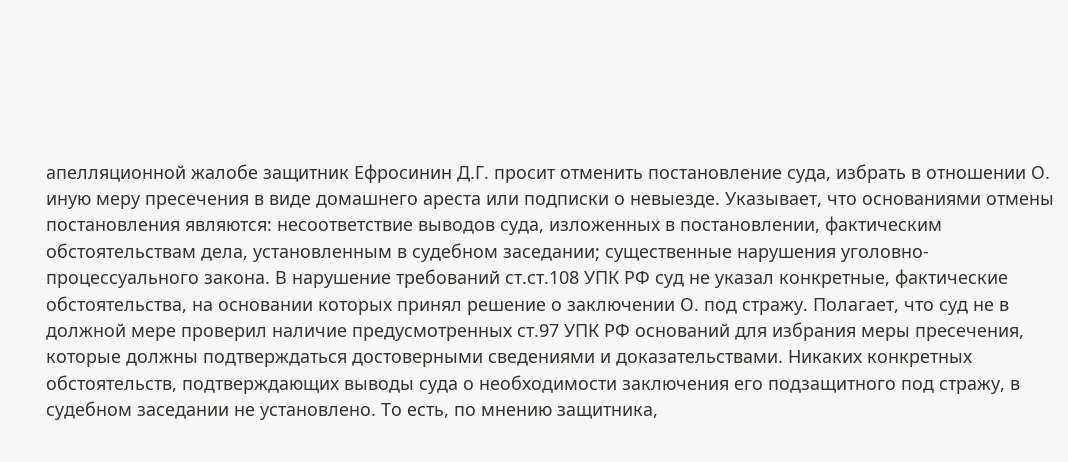апелляционной жалобе защитник Ефросинин Д.Г. просит отменить постановление суда, избрать в отношении О. иную меру пресечения в виде домашнего ареста или подписки о невыезде. Указывает, что основаниями отмены постановления являются: несоответствие выводов суда, изложенных в постановлении, фактическим обстоятельствам дела, установленным в судебном заседании; существенные нарушения уголовно-процессуального закона. В нарушение требований ст.ст.108 УПК РФ суд не указал конкретные, фактические обстоятельства, на основании которых принял решение о заключении О. под стражу. Полагает, что суд не в должной мере проверил наличие предусмотренных ст.97 УПК РФ оснований для избрания меры пресечения, которые должны подтверждаться достоверными сведениями и доказательствами. Никаких конкретных обстоятельств, подтверждающих выводы суда о необходимости заключения его подзащитного под стражу, в судебном заседании не установлено. То есть, по мнению защитника,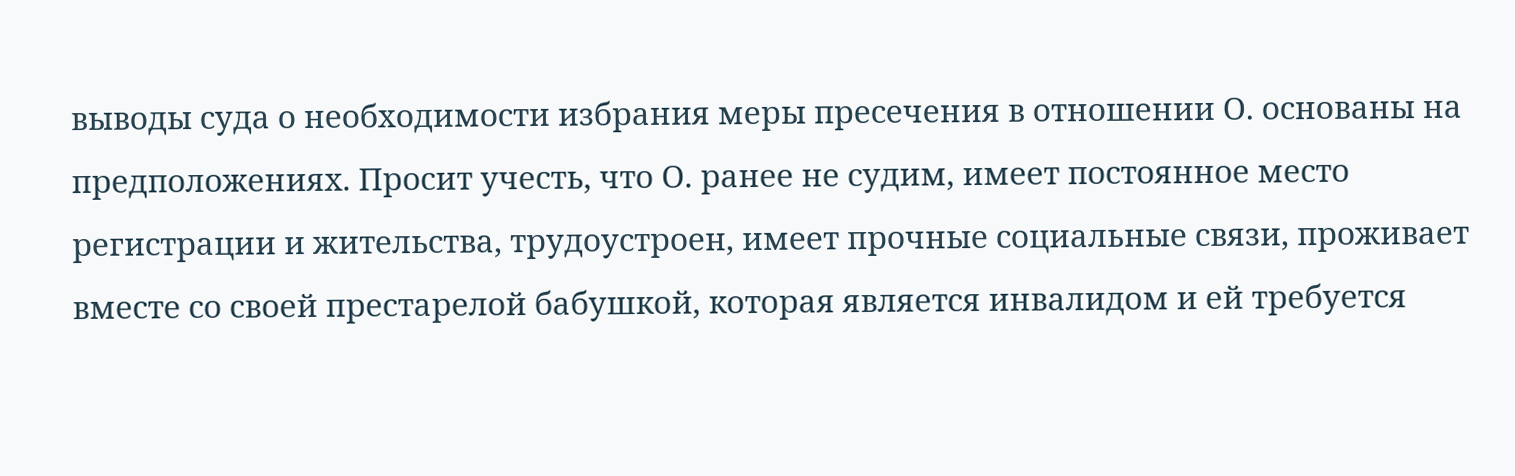выводы суда о необходимости избрания меры пресечения в отношении О. основаны на предположениях. Просит учесть, что О. ранее не судим, имеет постоянное место регистрации и жительства, трудоустроен, имеет прочные социальные связи, проживает вместе со своей престарелой бабушкой, которая является инвалидом и ей требуется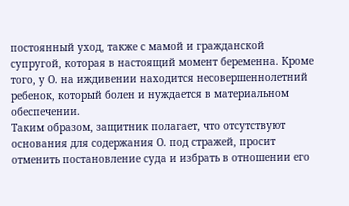постоянный уход, также с мамой и гражданской супругой, которая в настоящий момент беременна. Кроме того, у О. на иждивении находится несовершеннолетний ребенок, который болен и нуждается в материальном обеспечении.
Таким образом, защитник полагает, что отсутствуют основания для содержания О. под стражей, просит отменить постановление суда и избрать в отношении его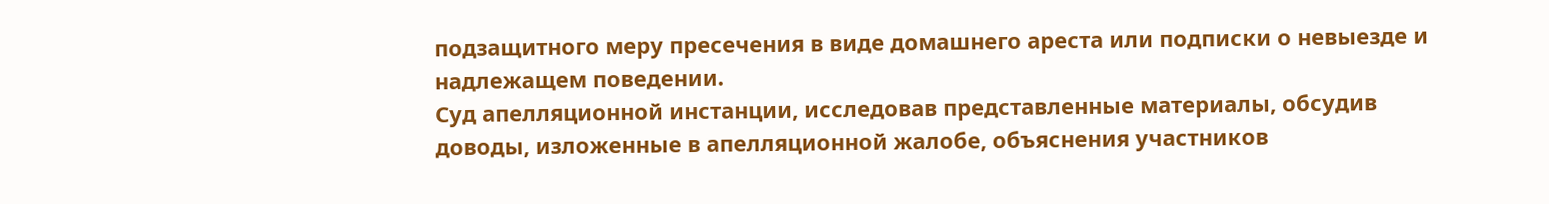подзащитного меру пресечения в виде домашнего ареста или подписки о невыезде и надлежащем поведении.
Суд апелляционной инстанции, исследовав представленные материалы, обсудив доводы, изложенные в апелляционной жалобе, объяснения участников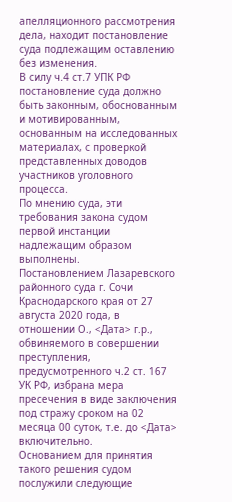апелляционного рассмотрения дела, находит постановление суда подлежащим оставлению без изменения.
В силу ч.4 ст.7 УПК РФ постановление суда должно быть законным, обоснованным и мотивированным, основанным на исследованных материалах, с проверкой представленных доводов участников уголовного процесса.
По мнению суда, эти требования закона судом первой инстанции надлежащим образом выполнены.
Постановлением Лазаревского районного суда г. Сочи Краснодарского края от 27 августа 2020 года, в отношении О., <Дата> г.р., обвиняемого в совершении преступления, предусмотренного ч.2 ст. 167 УК РФ, избрана мера пресечения в виде заключения под стражу сроком на 02 месяца 00 суток, т.е. до <Дата> включительно.
Основанием для принятия такого решения судом послужили следующие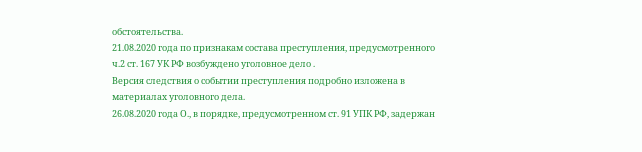обстоятельства.
21.08.2020 года по признакам состава преступления, предусмотренного ч.2 ст. 167 УК РФ возбуждено уголовное дело .
Версия следствия о событии преступления подробно изложена в материалах уголовного дела.
26.08.2020 года О., в порядке, предусмотренном ст. 91 УПК РФ, задержан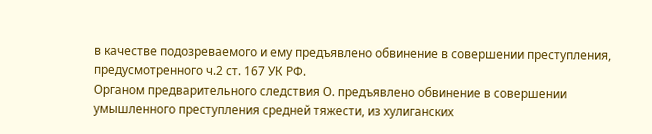в качестве подозреваемого и ему предъявлено обвинение в совершении преступления, предусмотренного ч.2 ст. 167 УК РФ.
Органом предварительного следствия О. предъявлено обвинение в совершении умышленного преступления средней тяжести, из хулиганских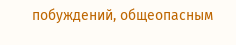побуждений, общеопасным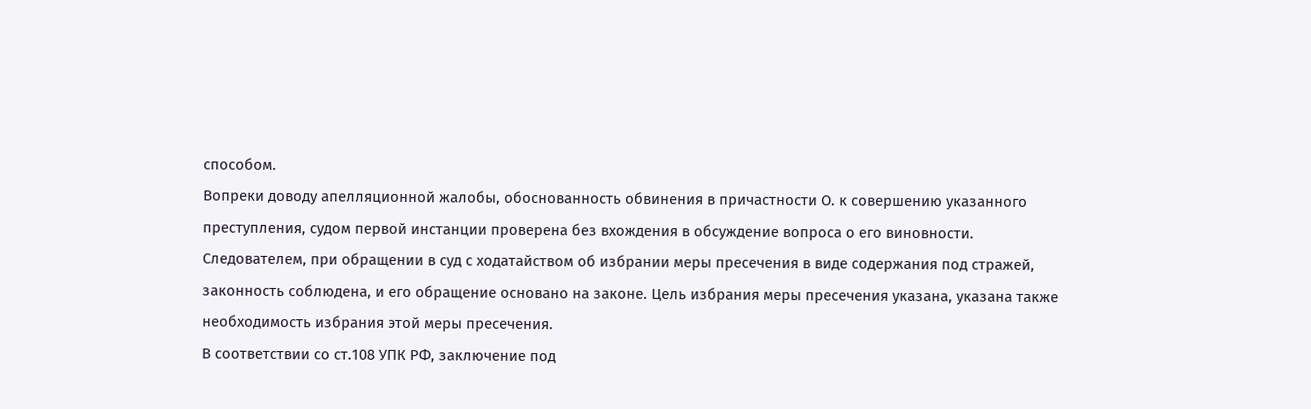способом.
Вопреки доводу апелляционной жалобы, обоснованность обвинения в причастности О. к совершению указанного преступления, судом первой инстанции проверена без вхождения в обсуждение вопроса о его виновности.
Следователем, при обращении в суд с ходатайством об избрании меры пресечения в виде содержания под стражей, законность соблюдена, и его обращение основано на законе. Цель избрания меры пресечения указана, указана также необходимость избрания этой меры пресечения.
В соответствии со ст.108 УПК РФ, заключение под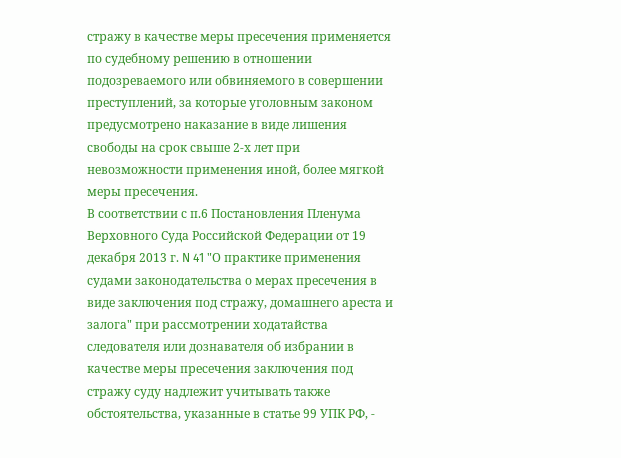стражу в качестве меры пресечения применяется по судебному решению в отношении подозреваемого или обвиняемого в совершении преступлений, за которые уголовным законом предусмотрено наказание в виде лишения свободы на срок свыше 2-х лет при невозможности применения иной, более мягкой меры пресечения.
В соответствии с п.6 Постановления Пленума Верховного Суда Российской Федерации от 19 декабря 2013 г. N 41 "О практике применения судами законодательства о мерах пресечения в виде заключения под стражу, домашнего ареста и залога" при рассмотрении ходатайства следователя или дознавателя об избрании в качестве меры пресечения заключения под стражу суду надлежит учитывать также обстоятельства, указанные в статье 99 УПК РФ, -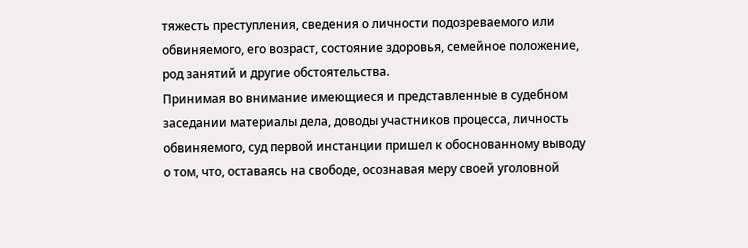тяжесть преступления, сведения о личности подозреваемого или обвиняемого, его возраст, состояние здоровья, семейное положение, род занятий и другие обстоятельства.
Принимая во внимание имеющиеся и представленные в судебном заседании материалы дела, доводы участников процесса, личность обвиняемого, суд первой инстанции пришел к обоснованному выводу о том, что, оставаясь на свободе, осознавая меру своей уголовной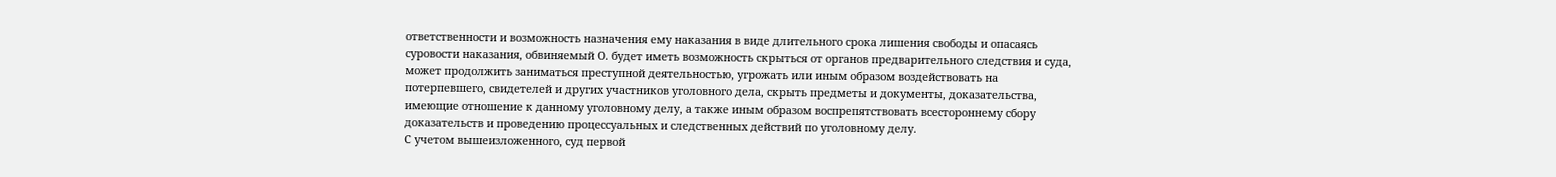ответственности и возможность назначения ему наказания в виде длительного срока лишения свободы и опасаясь суровости наказания, обвиняемый О. будет иметь возможность скрыться от органов предварительного следствия и суда, может продолжить заниматься преступной деятельностью, угрожать или иным образом воздействовать на потерпевшего, свидетелей и других участников уголовного дела, скрыть предметы и документы, доказательства, имеющие отношение к данному уголовному делу, а также иным образом воспрепятствовать всестороннему сбору доказательств и проведению процессуальных и следственных действий по уголовному делу.
С учетом вышеизложенного, суд первой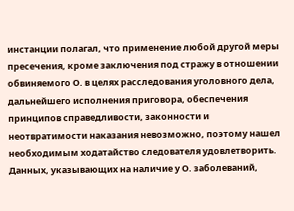инстанции полагал, что применение любой другой меры пресечения, кроме заключения под стражу в отношении обвиняемого О. в целях расследования уголовного дела, дальнейшего исполнения приговора, обеспечения принципов справедливости, законности и неотвратимости наказания невозможно, поэтому нашел необходимым ходатайство следователя удовлетворить.
Данных, указывающих на наличие у О. заболеваний,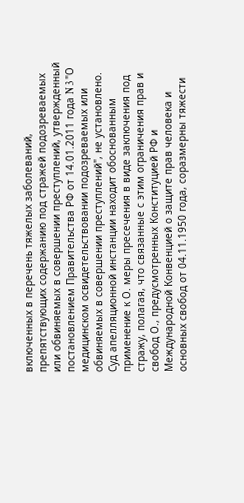включенных в перечень тяжелых заболеваний, препятствующих содержанию под стражей подозреваемых или обвиняемых в совершении преступлений, утвержденный постановлением Правительства РФ от 14.01.2011 года N 3 "О медицинском освидетельствовании подозреваемых или обвиняемых в совершении преступлений", не установлено.
Суд апелляционной инстанции находит обоснованным применение к О. меры пресечения в виде заключения под стражу, полагая, что связанные с этим ограничения прав и свобод О., предусмотренных Конституцией РФ и Международной Конвенцией о защите прав человека и основных свобод от 04.11.1950 года, соразмерны тяжести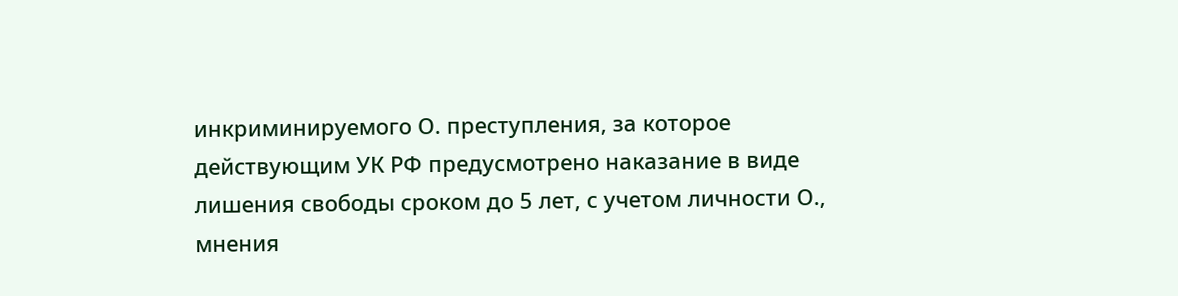инкриминируемого О. преступления, за которое действующим УК РФ предусмотрено наказание в виде лишения свободы сроком до 5 лет, с учетом личности О., мнения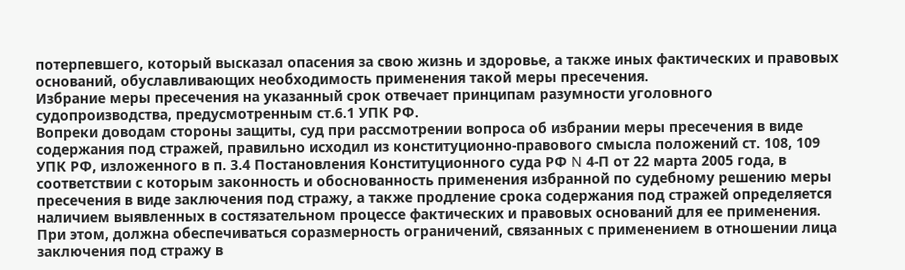потерпевшего, который высказал опасения за свою жизнь и здоровье, а также иных фактических и правовых оснований, обуславливающих необходимость применения такой меры пресечения.
Избрание меры пресечения на указанный срок отвечает принципам разумности уголовного судопроизводства, предусмотренным ст.6.1 УПК РФ.
Вопреки доводам стороны защиты, суд при рассмотрении вопроса об избрании меры пресечения в виде содержания под стражей, правильно исходил из конституционно-правового смысла положений ст. 108, 109 УПК РФ, изложенного в п. 3.4 Постановления Конституционного суда РФ N 4-П от 22 марта 2005 года, в соответствии с которым законность и обоснованность применения избранной по судебному решению меры пресечения в виде заключения под стражу, а также продление срока содержания под стражей определяется наличием выявленных в состязательном процессе фактических и правовых оснований для ее применения. При этом, должна обеспечиваться соразмерность ограничений, связанных с применением в отношении лица заключения под стражу в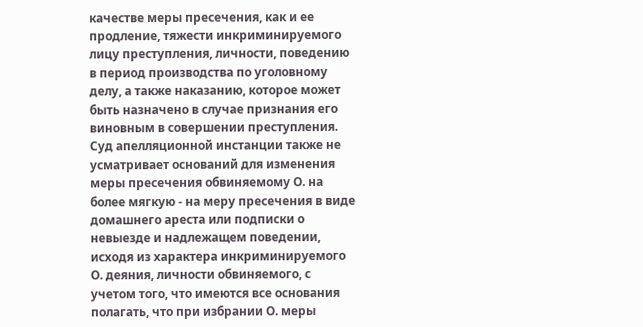качестве меры пресечения, как и ее продление, тяжести инкриминируемого лицу преступления, личности, поведению в период производства по уголовному делу, а также наказанию, которое может быть назначено в случае признания его виновным в совершении преступления.
Суд апелляционной инстанции также не усматривает оснований для изменения меры пресечения обвиняемому О. на более мягкую - на меру пресечения в виде домашнего ареста или подписки о невыезде и надлежащем поведении, исходя из характера инкриминируемого О. деяния, личности обвиняемого, с учетом того, что имеются все основания полагать, что при избрании О. меры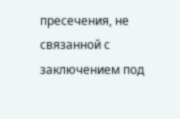пресечения, не связанной с заключением под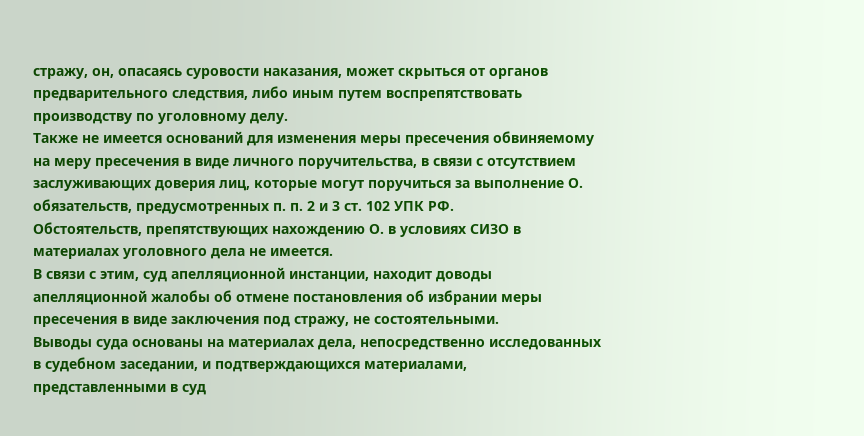стражу, он, опасаясь суровости наказания, может скрыться от органов предварительного следствия, либо иным путем воспрепятствовать производству по уголовному делу.
Также не имеется оснований для изменения меры пресечения обвиняемому на меру пресечения в виде личного поручительства, в связи с отсутствием заслуживающих доверия лиц, которые могут поручиться за выполнение О. обязательств, предусмотренных п. п. 2 и 3 ст. 102 УПК РФ.
Обстоятельств, препятствующих нахождению О. в условиях СИЗО в материалах уголовного дела не имеется.
В связи с этим, суд апелляционной инстанции, находит доводы апелляционной жалобы об отмене постановления об избрании меры пресечения в виде заключения под стражу, не состоятельными.
Выводы суда основаны на материалах дела, непосредственно исследованных в судебном заседании, и подтверждающихся материалами, представленными в суд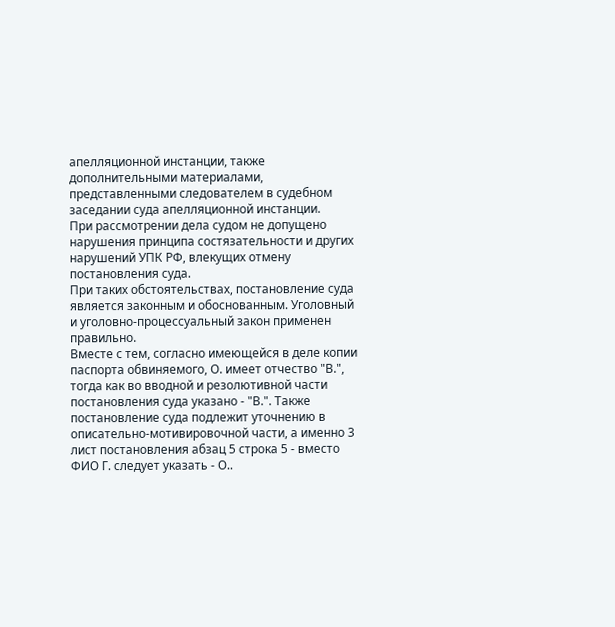апелляционной инстанции, также дополнительными материалами, представленными следователем в судебном заседании суда апелляционной инстанции.
При рассмотрении дела судом не допущено нарушения принципа состязательности и других нарушений УПК РФ, влекущих отмену постановления суда.
При таких обстоятельствах, постановление суда является законным и обоснованным. Уголовный и уголовно-процессуальный закон применен правильно.
Вместе с тем, согласно имеющейся в деле копии паспорта обвиняемого, О. имеет отчество "В.", тогда как во вводной и резолютивной части постановления суда указано - "В.". Также постановление суда подлежит уточнению в описательно-мотивировочной части, а именно 3 лист постановления абзац 5 строка 5 - вместо ФИО Г. следует указать - О..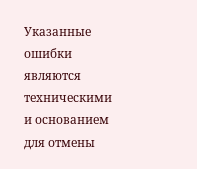Указанные ошибки являются техническими и основанием для отмены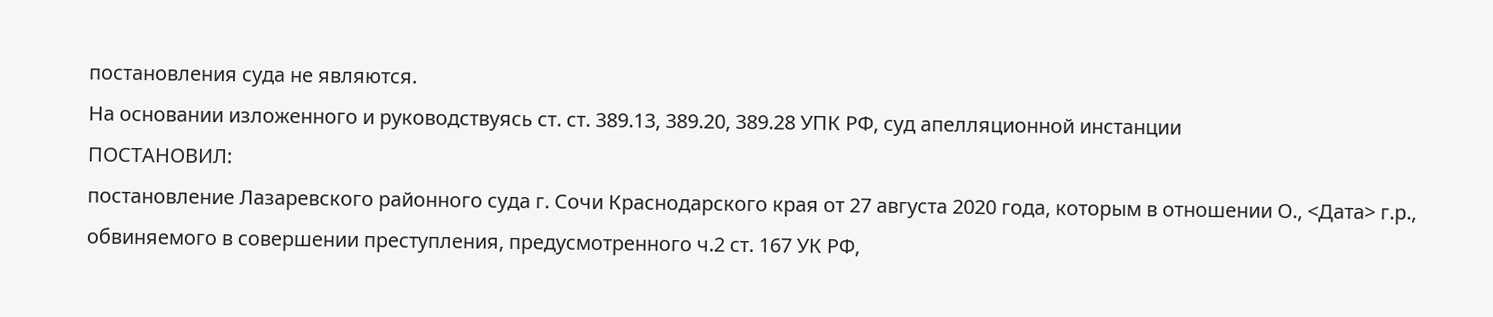постановления суда не являются.
На основании изложенного и руководствуясь ст. ст. 389.13, 389.20, 389.28 УПК РФ, суд апелляционной инстанции
ПОСТАНОВИЛ:
постановление Лазаревского районного суда г. Сочи Краснодарского края от 27 августа 2020 года, которым в отношении О., <Дата> г.р., обвиняемого в совершении преступления, предусмотренного ч.2 ст. 167 УК РФ,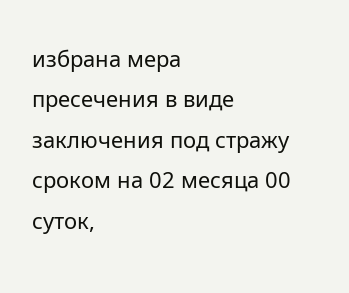избрана мера пресечения в виде заключения под стражу сроком на 02 месяца 00 суток,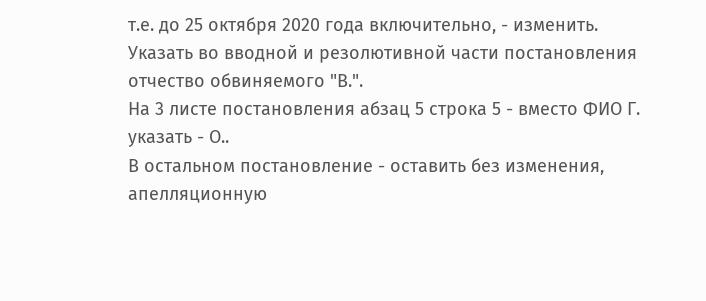т.е. до 25 октября 2020 года включительно, - изменить.
Указать во вводной и резолютивной части постановления отчество обвиняемого "В.".
На 3 листе постановления абзац 5 строка 5 - вместо ФИО Г. указать - О..
В остальном постановление - оставить без изменения, апелляционную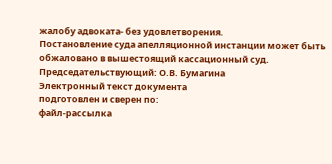жалобу адвоката- без удовлетворения.
Постановление суда апелляционной инстанции может быть обжаловано в вышестоящий кассационный суд.
Председательствующий: О.В. Бумагина
Электронный текст документа
подготовлен и сверен по:
файл-рассылка